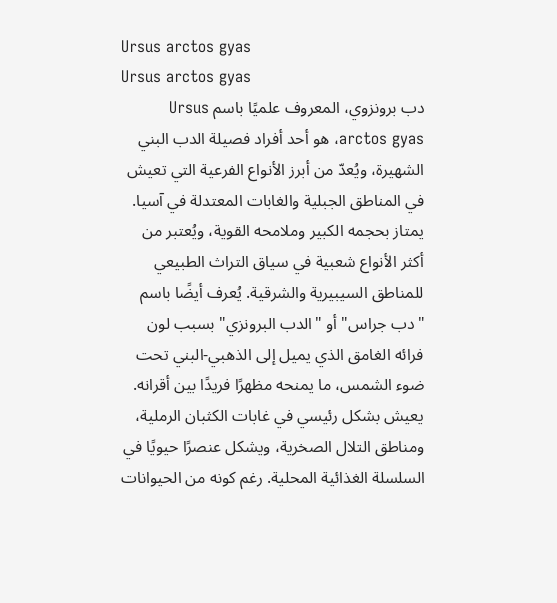Ursus arctos gyas
Ursus arctos gyas
دب برونزوي، المعروف علميًا باسم Ursus arctos gyas، هو أحد أفراد فصيلة الدب البني الشهيرة، ويُعدّ من أبرز الأنواع الفرعية التي تعيش في المناطق الجبلية والغابات المعتدلة في آسيا. يمتاز بحجمه الكبير وملامحه القوية، ويُعتبر من أكثر الأنواع شعبية في سياق التراث الطبيعي للمناطق السيبيرية والشرقية. يُعرف أيضًا باسم "دب جراس" أو "الدب البرونزي" بسبب لون فرائه الغامق الذي يميل إلى الذهبي-البني تحت ضوء الشمس، ما يمنحه مظهرًا فريدًا بين أقرانه. يعيش بشكل رئيسي في غابات الكثبان الرملية، ومناطق التلال الصخرية، ويشكل عنصرًا حيويًا في السلسلة الغذائية المحلية. رغم كونه من الحيوانات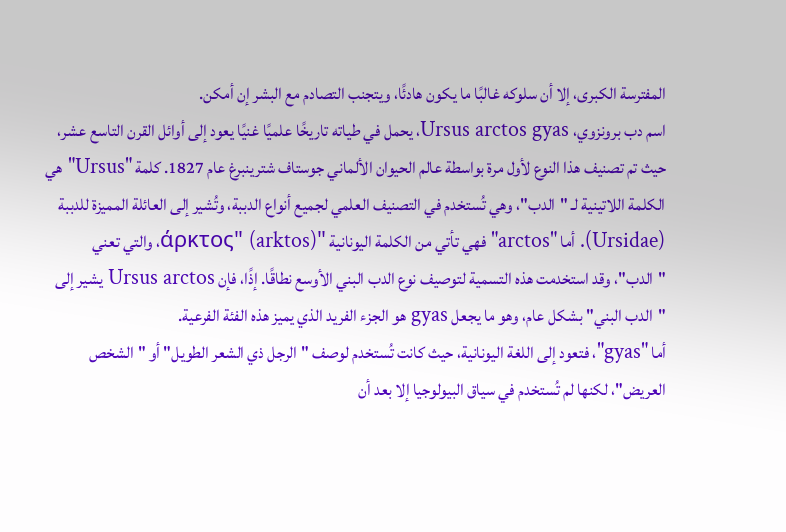المفترسة الكبرى، إلا أن سلوكه غالبًا ما يكون هادئًا، ويتجنب التصادم مع البشر إن أمكن.
اسم دب برونزوي، Ursus arctos gyas، يحمل في طياته تاريخًا علميًا غنيًا يعود إلى أوائل القرن التاسع عشر، حيث تم تصنيف هذا النوع لأول مرة بواسطة عالم الحيوان الألماني جوستاف شترينبرغ عام 1827. كلمة "Ursus" هي الكلمة اللاتينية لـ "الدب"، وهي تُستخدم في التصنيف العلمي لجميع أنواع الدببة، وتُشير إلى العائلة المميزة للدببة (Ursidae). أما "arctos" فهي تأتي من الكلمة اليونانية "άρκτος" (arktos)، والتي تعني "الدب"، وقد استخدمت هذه التسمية لتوصيف نوع الدب البني الأوسع نطاقًا. إذًا، فإن Ursus arctos يشير إلى "الدب البني" بشكل عام، وهو ما يجعل gyas هو الجزء الفريد الذي يميز هذه الفئة الفرعية.
أما "gyas"، فتعود إلى اللغة اليونانية، حيث كانت تُستخدم لوصف "الرجل ذي الشعر الطويل" أو "الشخص العريض"، لكنها لم تُستخدم في سياق البيولوجيا إلا بعد أن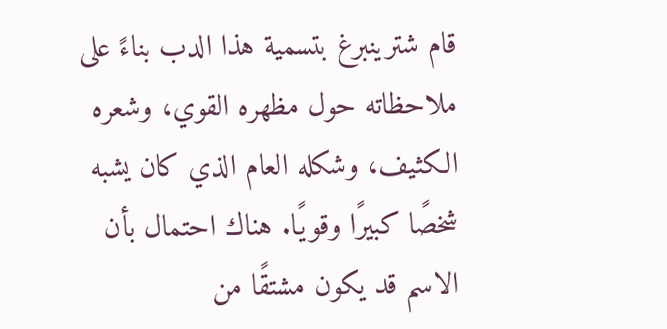قام شترينبرغ بتسمية هذا الدب بناءً على ملاحظاته حول مظهره القوي، وشعره الكثيف، وشكله العام الذي كان يشبه شخصًا كبيرًا وقويًا. هناك احتمال بأن الاسم قد يكون مشتقًا من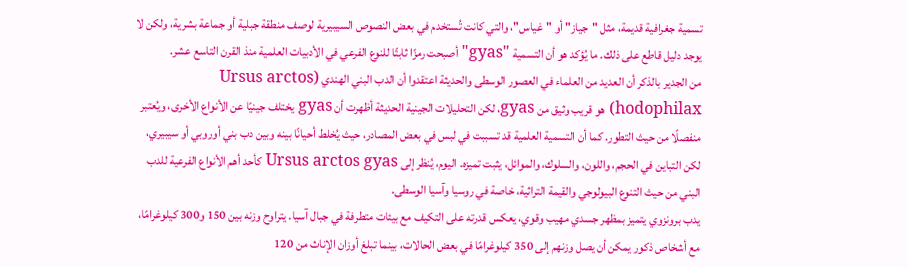تسمية جغرافية قديمة، مثل "جياز" أو "غياس"، والتي كانت تُستخدم في بعض النصوص السيبيرية لوصف منطقة جبلية أو جماعة بشرية، ولكن لا يوجد دليل قاطع على ذلك. ما يُؤكد هو أن التسمية "gyas" أصبحت رمزًا ثابتًا للنوع الفرعي في الأدبيات العلمية منذ القرن التاسع عشر.
من الجدير بالذكر أن العديد من العلماء في العصور الوسطى والحديثة اعتقدوا أن الدب البني الهندي (Ursus arctos hodophilax) هو قريب وثيق من gyas، لكن التحليلات الجينية الحديثة أظهرت أن gyas يختلف جينيًا عن الأنواع الأخرى، ويُعتبر منفصلًا من حيث التطور. كما أن التسمية العلمية قد تسببت في لبس في بعض المصادر، حيث يُخلط أحيانًا بينه وبين دب بني أوروبي أو سيبيري، لكن التباين في الحجم، واللون، والسلوك، والموائل، يثبت تميزه. اليوم، يُنظر إلى Ursus arctos gyas كأحد أهم الأنواع الفرعية للدب البني من حيث التنوع البيولوجي والقيمة التراثية، خاصة في روسيا وآسيا الوسطى.
يدب برونزوي يتميز بمظهر جسدي مهيب وقوي، يعكس قدرته على التكيف مع بيئات متطرفة في جبال آسيا. يتراوح وزنه بين 150 و300 كيلوغرامًا، مع أشخاص ذكور يمكن أن يصل وزنهم إلى 350 كيلوغرامًا في بعض الحالات، بينما تبلغ أوزان الإناث من 120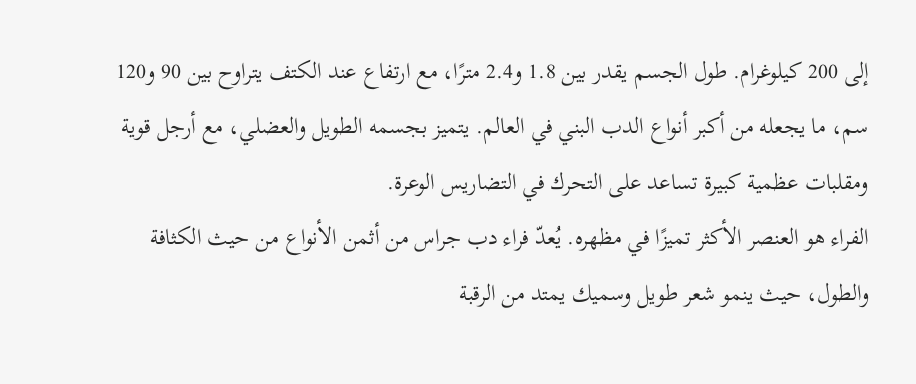إلى 200 كيلوغرام. طول الجسم يقدر بين 1.8 و2.4 مترًا، مع ارتفاع عند الكتف يتراوح بين 90 و120 سم، ما يجعله من أكبر أنواع الدب البني في العالم. يتميز بجسمه الطويل والعضلي، مع أرجل قوية ومقلبات عظمية كبيرة تساعد على التحرك في التضاريس الوعرة.
الفراء هو العنصر الأكثر تميزًا في مظهره. يُعدّ فراء دب جراس من أثمن الأنواع من حيث الكثافة والطول، حيث ينمو شعر طويل وسميك يمتد من الرقبة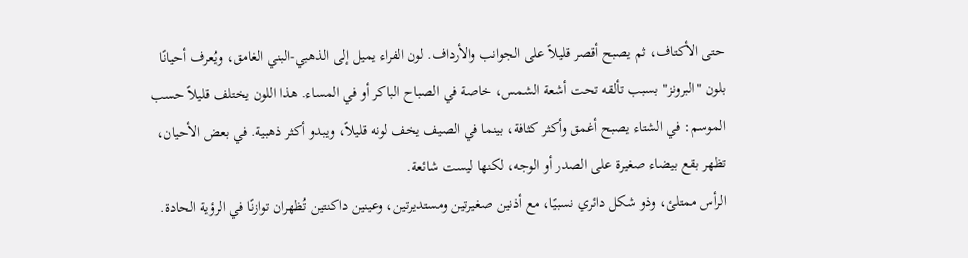حتى الأكتاف، ثم يصبح أقصر قليلاً على الجوانب والأرداف. لون الفراء يميل إلى الذهبي-البني الغامق، ويُعرف أحيانًا بلون "البرونز" بسبب تألقه تحت أشعة الشمس، خاصة في الصباح الباكر أو في المساء. هذا اللون يختلف قليلاً حسب الموسم: في الشتاء يصبح أغمق وأكثر كثافة، بينما في الصيف يخف لونه قليلاً، ويبدو أكثر ذهبية. في بعض الأحيان، تظهر بقع بيضاء صغيرة على الصدر أو الوجه، لكنها ليست شائعة.
الرأس ممتلئ، وذو شكل دائري نسبيًا، مع أذنين صغيرتين ومستديرتين، وعينين داكنتين تُظهران توازنًا في الرؤية الحادة.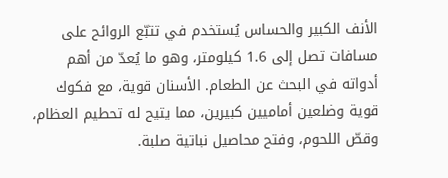الأنف الكبير والحساس يُستخدم في تتبّع الروائح على مسافات تصل إلى 1.6 كيلومتر، وهو ما يُعدّ من أهم أدواته في البحث عن الطعام. الأسنان قوية، مع فكوك قوية وضلعين أماميين كبيرين، مما يتيح له تحطيم العظام، وقصّ اللحوم، وفتح محاصيل نباتية صلبة.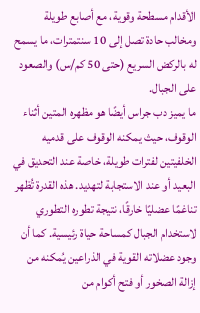الأقدام مسطحة وقوية، مع أصابع طويلة ومخالب حادة تصل إلى 10 سنتمترات، ما يسمح له بالركض السريع (حتى 50 كم/س) والصعود على الجبال.
ما يميز دب جراس أيضًا هو مظهره المتين أثناء الوقوف، حيث يمكنه الوقوف على قدميه الخلفيتين لفترات طويلة، خاصة عند التحديق في البعيد أو عند الاستجابة لتهديد. هذه القدرة تُظهر تناغمًا عضليًا خارقًا، نتيجة تطوره التطوري لاستخدام الجبال كمساحة حياة رئيسية. كما أن وجود عضلاته القوية في الذراعين يُمكنه من إزالة الصخور أو فتح أكوام من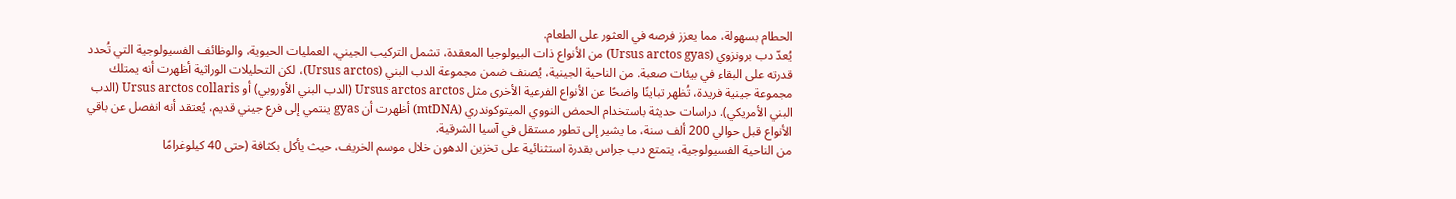الحطام بسهولة، مما يعزز فرصه في العثور على الطعام.
يُعدّ دب برونزوي (Ursus arctos gyas) من الأنواع ذات البيولوجيا المعقدة، تشمل التركيب الجيني، العمليات الحيوية، والوظائف الفسيولوجية التي تُحدد قدرته على البقاء في بيئات صعبة. من الناحية الجينية، يُصنف ضمن مجموعة الدب البني (Ursus arctos)، لكن التحليلات الوراثية أظهرت أنه يمتلك مجموعة جينية فريدة، تُظهر تباينًا واضحًا عن الأنواع الفرعية الأخرى مثل Ursus arctos arctos (الدب البني الأوروبي) أو Ursus arctos collaris (الدب البني الأمريكي). دراسات حديثة باستخدام الحمض النووي الميتوكوندري (mtDNA) أظهرت أن gyas ينتمي إلى فرع جيني قديم، يُعتقد أنه انفصل عن باقي الأنواع قبل حوالي 200 ألف سنة، ما يشير إلى تطور مستقل في آسيا الشرقية.
من الناحية الفسيولوجية، يتمتع دب جراس بقدرة استثنائية على تخزين الدهون خلال موسم الخريف، حيث يأكل بكثافة (حتى 40 كيلوغرامًا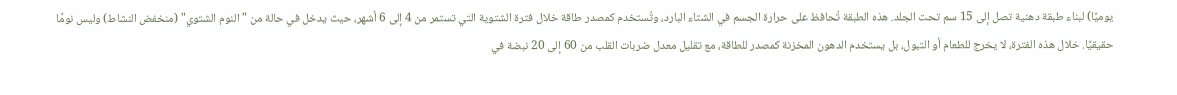يوميًا) لبناء طبقة دهنية تصل إلى 15 سم تحت الجلد. هذه الطبقة تُحافظ على حرارة الجسم في الشتاء البارد، وتُستخدم كمصدر طاقة خلال فترة الشتوية التي تستمر من 4 إلى 6 أشهر، حيث يدخل في حالة من "النوم الشتوي" (منخفض النشاط) وليس نومًا حقيقيًا. خلال هذه الفترة، لا يخرج للطعام أو التبول، بل يستخدم الدهون المخزنة كمصدر للطاقة، مع تقليل معدل ضربات القلب من 60 إلى 20 نبضة في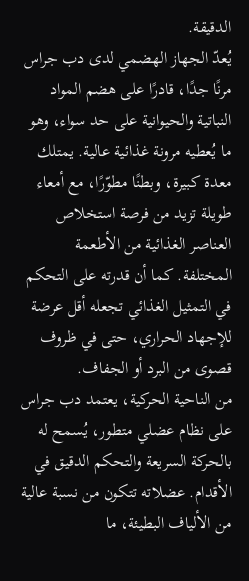الدقيقة.
يُعدّ الجهاز الهضمي لدى دب جراس مرنًا جدًا، قادرًا على هضم المواد النباتية والحيوانية على حد سواء، وهو ما يُعطيه مرونة غذائية عالية. يمتلك معدة كبيرة، وبطنًا مطوّرًا، مع أمعاء طويلة تزيد من فرصة استخلاص العناصر الغذائية من الأطعمة المختلفة. كما أن قدرته على التحكم في التمثيل الغذائي تجعله أقل عرضة للإجهاد الحراري، حتى في ظروف قصوى من البرد أو الجفاف.
من الناحية الحركية، يعتمد دب جراس على نظام عضلي متطور، يُسمح له بالحركة السريعة والتحكم الدقيق في الأقدام. عضلاته تتكون من نسبة عالية من الألياف البطيئة، ما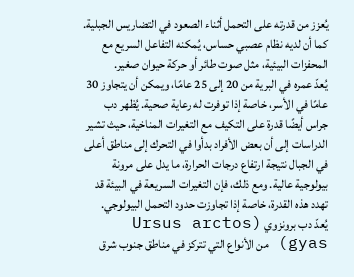يُعزز من قدرته على التحمل أثناء الصعود في التضاريس الجبلية. كما أن لديه نظام عصبي حساس، يُمكنه التفاعل السريع مع المحفزات البيئية، مثل صوت طائر أو حركة حيوان صغير.
يُعدّ عمره في البرية من 20 إلى 25 عامًا، ويمكن أن يتجاوز 30 عامًا في الأسر، خاصة إذا توفرت له رعاية صحية. يُظهر دب جراس أيضًا قدرة على التكيف مع التغيرات المناخية، حيث تشير الدراسات إلى أن بعض الأفراد بدأوا في التحرك إلى مناطق أعلى في الجبال نتيجة ارتفاع درجات الحرارة، ما يدل على مرونة بيولوجية عالية. ومع ذلك، فإن التغيرات السريعة في البيئة قد تهدد هذه القدرة، خاصة إذا تجاوزت حدود التحمل البيولوجي.
يُعدّ دب برونزوي (Ursus arctos gyas) من الأنواع التي تتركز في مناطق جنوب شرق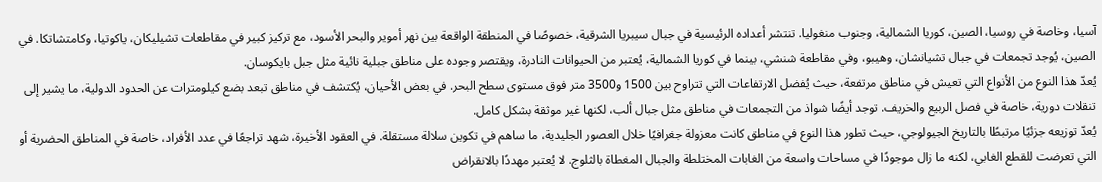آسيا، وخاصة في روسيا، الصين، كوريا الشمالية، وجنوب منغوليا. تنتشر أعداده الرئيسية في جبال سيبريا الشرقية، خصوصًا في المنطقة الواقعة بين نهر أموير والبحر الأسود، مع تركيز كبير في مقاطعات تشيليكان، ياكوتيا، وكامتشاتكا. في الصين، يُوجد تجمعات في جبال تشيانشان، وهيبو، وفي مقاطعة شنشي، بينما في كوريا الشمالية، يُعتبر من الحيوانات النادرة، ويقتصر وجوده على مناطق جبلية نائية مثل جبل بايكوسان.
يُعدّ هذا النوع من الأنواع التي تعيش في مناطق مرتفعة، حيث يُفضل الارتفاعات التي تتراوح بين 1500 و3500 متر فوق مستوى سطح البحر. في بعض الأحيان، يُكتشف في مناطق تبعد بضع كيلومترات عن الحدود الدولية، ما يشير إلى تنقلات دورية، خاصة في فصل الربيع والخريف. توجد أيضًا شواذ من التجمعات في مناطق مثل جبال ألب، لكنها غير موثقة بشكل كامل.
يُعدّ توزيعه جزئيًا مرتبطًا بالتاريخ الجيولوجي، حيث تطور هذا النوع في مناطق كانت معزولة جغرافيًا خلال العصور الجليدية، ما ساهم في تكوين سلالة مستقلة. في العقود الأخيرة، شهد تراجعًا في عدد الأفراد، خاصة في المناطق الحضرية أو التي تعرضت للقطع الغابي، لكنه ما زال موجودًا في مساحات واسعة من الغابات المختلطة والجبال المغطاة بالثلوج. لا يُعتبر مهددًا بالانقراض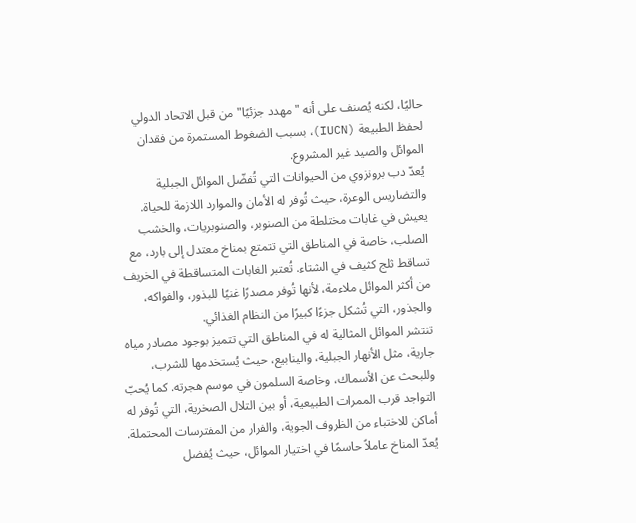حاليًا، لكنه يُصنف على أنه "مهدد جزئيًا" من قبل الاتحاد الدولي لحفظ الطبيعة (IUCN)، بسبب الضغوط المستمرة من فقدان الموائل والصيد غير المشروع.
يُعدّ دب برونزوي من الحيوانات التي تُفضّل الموائل الجبلية والتضاريس الوعرة، حيث تُوفر له الأمان والموارد اللازمة للحياة. يعيش في غابات مختلطة من الصنوبر، والصنوبريات، والخشب الصلب، خاصة في المناطق التي تتمتع بمناخ معتدل إلى بارد، مع تساقط ثلج كثيف في الشتاء. تُعتبر الغابات المتساقطة في الخريف من أكثر الموائل ملاءمة، لأنها تُوفر مصدرًا غنيًا للبذور، والفواكه، والجذور، التي تُشكل جزءًا كبيرًا من النظام الغذائي.
تنتشر الموائل المثالية له في المناطق التي تتميز بوجود مصادر مياه جارية، مثل الأنهار الجبلية، والينابيع، حيث يُستخدمها للشرب، وللبحث عن الأسماك، وخاصة السلمون في موسم هجرته. كما يُحبّ التواجد قرب الممرات الطبيعية، أو بين التلال الصخرية، التي تُوفر له أماكن للاختباء من الظروف الجوية، والفرار من المفترسات المحتملة.
يُعدّ المناخ عاملاً حاسمًا في اختيار الموائل، حيث يُفضل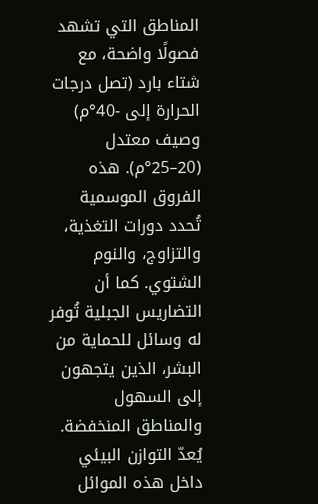المناطق التي تشهد فصولًا واضحة، مع شتاء بارد (تصل درجات الحرارة إلى -40°م) وصيف معتدل (20–25°م). هذه الفروق الموسمية تُحدد دورات التغذية، والتزاوج، والنوم الشتوي. كما أن التضاريس الجبلية تُوفر له وسائل للحماية من البشر، الذين يتجهون إلى السهول والمناطق المنخفضة.
يُعدّ التوازن البيئي داخل هذه الموائل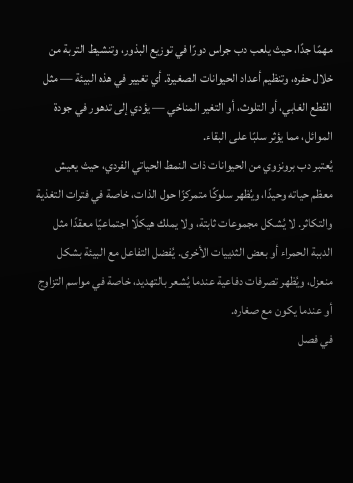مهمًا جدًا، حيث يلعب دب جراس دورًا في توزيع البذور، وتنشيط التربة من خلال حفره، وتنظيم أعداد الحيوانات الصغيرة. أي تغيير في هذه البيئة — مثل القطع الغابي، أو التلوث، أو التغير المناخي — يؤدي إلى تدهور في جودة الموائل، مما يؤثر سلبًا على البقاء.
يُعتبر دب برونزوي من الحيوانات ذات النمط الحياتي الفردي، حيث يعيش معظم حياته وحيدًا، ويُظهر سلوكًا متمركزًا حول الذات، خاصة في فترات التغذية والتكاثر. لا يُشكل مجموعات ثابتة، ولا يملك هيكلًا اجتماعيًا معقدًا مثل الدببة الحمراء أو بعض الثدييات الأخرى. يُفضل التفاعل مع البيئة بشكل منعزل، ويُظهر تصرفات دفاعية عندما يُشعر بالتهديد، خاصة في مواسم التزاوج أو عندما يكون مع صغاره.
في فصل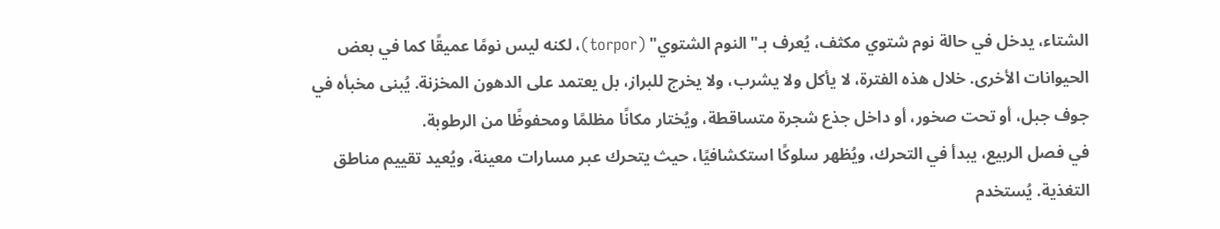الشتاء، يدخل في حالة نوم شتوي مكثف، يُعرف بـ"النوم الشتوي" (torpor)، لكنه ليس نومًا عميقًا كما في بعض الحيوانات الأخرى. خلال هذه الفترة، لا يأكل ولا يشرب، ولا يخرج للبراز، بل يعتمد على الدهون المخزنة. يُبنى مخبأه في جوف جبل، أو تحت صخور، أو داخل جذع شجرة متساقطة، ويُختار مكانًا مظلمًا ومحفوظًا من الرطوبة.
في فصل الربيع، يبدأ في التحرك، ويُظهر سلوكًا استكشافيًا، حيث يتحرك عبر مسارات معينة، ويُعيد تقييم مناطق التغذية. يُستخدم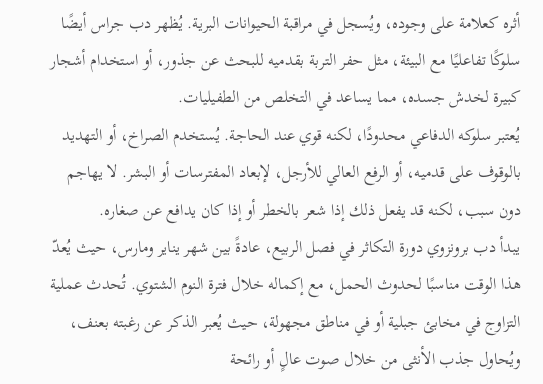أثره كعلامة على وجوده، ويُسجل في مراقبة الحيوانات البرية. يُظهر دب جراس أيضًا سلوكًا تفاعليًا مع البيئة، مثل حفر التربة بقدميه للبحث عن جذور، أو استخدام أشجار كبيرة لخدش جسده، مما يساعد في التخلص من الطفيليات.
يُعتبر سلوكه الدفاعي محدودًا، لكنه قوي عند الحاجة. يُستخدم الصراخ، أو التهديد بالوقوف على قدميه، أو الرفع العالي للأرجل، لإبعاد المفترسات أو البشر. لا يهاجم دون سبب، لكنه قد يفعل ذلك إذا شعر بالخطر أو إذا كان يدافع عن صغاره.
يبدأ دب برونزوي دورة التكاثر في فصل الربيع، عادةً بين شهر يناير ومارس، حيث يُعدّ هذا الوقت مناسبًا لحدوث الحمل، مع إكماله خلال فترة النوم الشتوي. تُحدث عملية التزاوج في مخابئ جبلية أو في مناطق مجهولة، حيث يُعبر الذكر عن رغبته بعنف، ويُحاول جذب الأنثى من خلال صوت عالٍ أو رائحة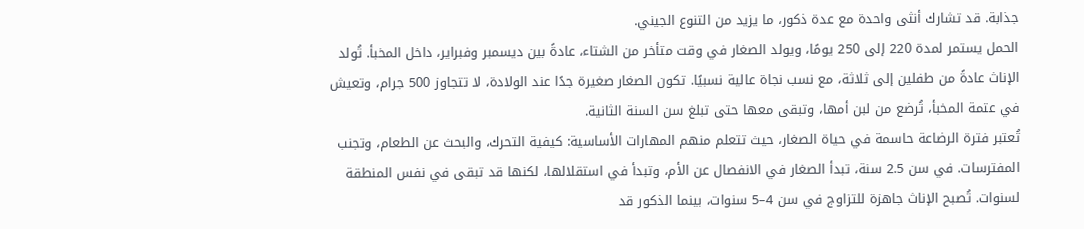جذابة. قد تشارك أنثى واحدة مع عدة ذكور، ما يزيد من التنوع الجيني.
الحمل يستمر لمدة 220 إلى 250 يومًا، ويولد الصغار في وقت متأخر من الشتاء، عادةً بين ديسمبر وفبراير، داخل المخبأ. تُولد الإناث عادةً من طفلين إلى ثلاثة، مع نسب نجاة عالية نسبيًا. تكون الصغار صغيرة جدًا عند الولادة، لا تتجاوز 500 جرام، وتعيش في عتمة المخبأ، تُرضع من لبن أمها، وتبقى معها حتى تبلغ سن السنة الثانية.
تُعتبر فترة الرضاعة حاسمة في حياة الصغار، حيث تتعلم منهم المهارات الأساسية: كيفية التحرك، والبحث عن الطعام، وتجنب المفترسات. في سن 2.5 سنة، تبدأ الصغار في الانفصال عن الأم، وتبدأ في استقلالها، لكنها قد تبقى في نفس المنطقة لسنوات. تُصبح الإناث جاهزة للتزاوج في سن 4–5 سنوات، بينما الذكور قد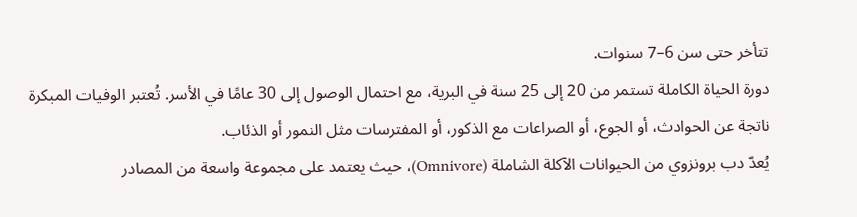تتأخر حتى سن 6–7 سنوات.
دورة الحياة الكاملة تستمر من 20 إلى 25 سنة في البرية، مع احتمال الوصول إلى 30 عامًا في الأسر. تُعتبر الوفيات المبكرة ناتجة عن الحوادث، أو الجوع، أو الصراعات مع الذكور، أو المفترسات مثل النمور أو الذئاب.
يُعدّ دب برونزوي من الحيوانات الآكلة الشاملة (Omnivore)، حيث يعتمد على مجموعة واسعة من المصادر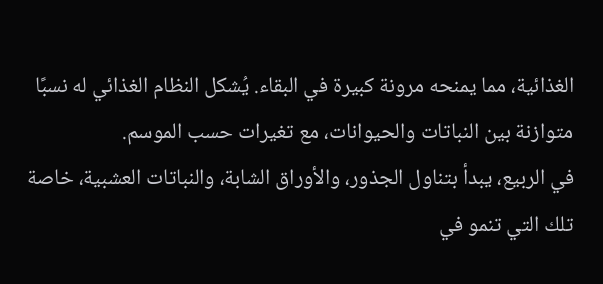الغذائية، مما يمنحه مرونة كبيرة في البقاء. يُشكل النظام الغذائي له نسبًا متوازنة بين النباتات والحيوانات، مع تغيرات حسب الموسم.
في الربيع، يبدأ بتناول الجذور، والأوراق الشابة، والنباتات العشبية، خاصة تلك التي تنمو في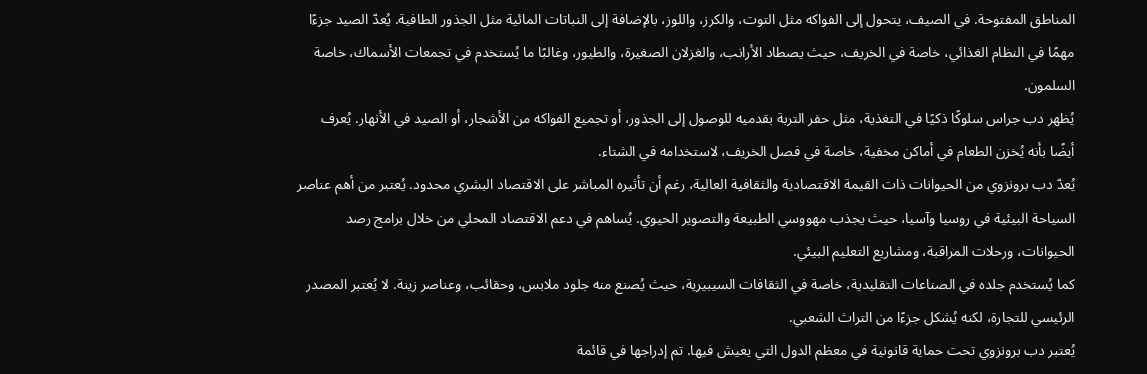المناطق المفتوحة. في الصيف، يتحول إلى الفواكه مثل التوت، والكرز، واللوز، بالإضافة إلى النباتات المائية مثل الجذور الطافية. يُعدّ الصيد جزءًا مهمًا في النظام الغذائي، خاصة في الخريف، حيث يصطاد الأرانب، والغزلان الصغيرة، والطيور، وغالبًا ما يُستخدم في تجمعات الأسماك، خاصة السلمون.
يُظهر دب جراس سلوكًا ذكيًا في التغذية، مثل حفر التربة بقدميه للوصول إلى الجذور، أو تجميع الفواكه من الأشجار، أو الصيد في الأنهار. يُعرف أيضًا بأنه يُخزن الطعام في أماكن مخفية، خاصة في فصل الخريف، لاستخدامه في الشتاء.
يُعدّ دب برونزوي من الحيوانات ذات القيمة الاقتصادية والثقافية العالية، رغم أن تأثيره المباشر على الاقتصاد البشري محدود. يُعتبر من أهم عناصر السياحة البيئية في روسيا وآسيا، حيث يجذب مهووسي الطبيعة والتصوير الحيوي. يُساهم في دعم الاقتصاد المحلي من خلال برامج رصد الحيوانات، ورحلات المراقبة، ومشاريع التعليم البيئي.
كما يُستخدم جلده في الصناعات التقليدية، خاصة في الثقافات السيبيرية، حيث يُصنع منه جلود ملابس، وحقائب، وعناصر زينة. لا يُعتبر المصدر الرئيسي للتجارة، لكنه يُشكل جزءًا من التراث الشعبي.
يُعتبر دب برونزوي تحت حماية قانونية في معظم الدول التي يعيش فيها. تم إدراجها في قائمة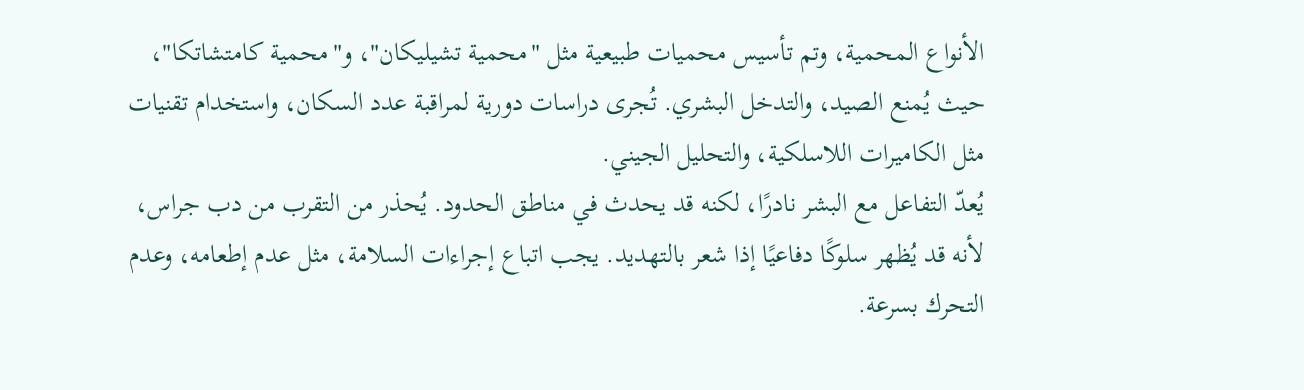الأنواع المحمية، وتم تأسيس محميات طبيعية مثل "محمية تشيليكان"، و"محمية كامتشاتكا"، حيث يُمنع الصيد، والتدخل البشري. تُجرى دراسات دورية لمراقبة عدد السكان، واستخدام تقنيات مثل الكاميرات اللاسلكية، والتحليل الجيني.
يُعدّ التفاعل مع البشر نادرًا، لكنه قد يحدث في مناطق الحدود. يُحذر من التقرب من دب جراس، لأنه قد يُظهر سلوكًا دفاعيًا إذا شعر بالتهديد. يجب اتباع إجراءات السلامة، مثل عدم إطعامه، وعدم التحرك بسرعة.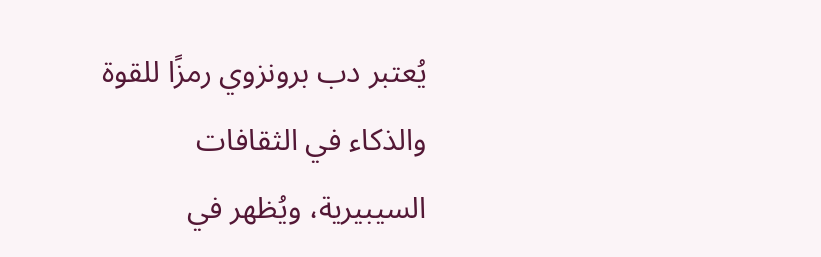يُعتبر دب برونزوي رمزًا للقوة والذكاء في الثقافات السيبيرية، ويُظهر في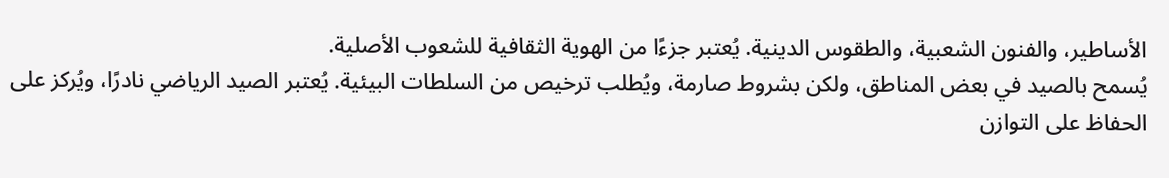الأساطير، والفنون الشعبية، والطقوس الدينية. يُعتبر جزءًا من الهوية الثقافية للشعوب الأصلية.
يُسمح بالصيد في بعض المناطق، ولكن بشروط صارمة، ويُطلب ترخيص من السلطات البيئية. يُعتبر الصيد الرياضي نادرًا، ويُركز على الحفاظ على التوازن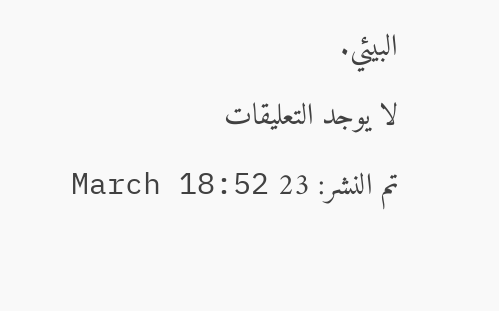البيئي.
لا يوجد التعليقات
تم النشر: 23 March 18:52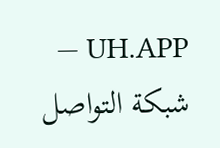UH.APP — شبكة التواصل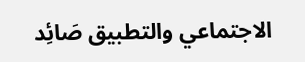الاجتماعي والتطبيق صَائِد